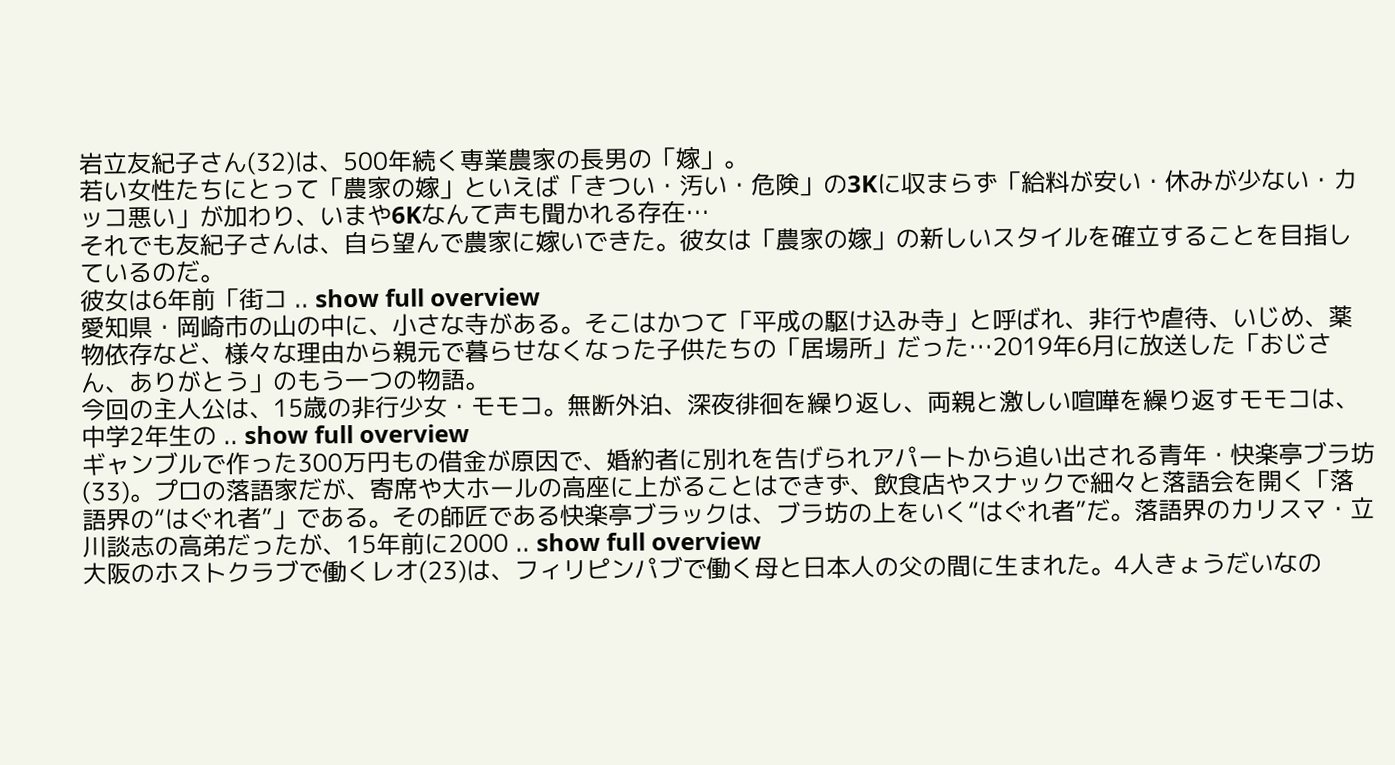岩立友紀子さん(32)は、500年続く専業農家の長男の「嫁」。
若い女性たちにとって「農家の嫁」といえば「きつい・汚い・危険」の3Kに収まらず「給料が安い・休みが少ない・カッコ悪い」が加わり、いまや6Kなんて声も聞かれる存在…
それでも友紀子さんは、自ら望んで農家に嫁いできた。彼女は「農家の嫁」の新しいスタイルを確立することを目指しているのだ。
彼女は6年前「街コ .. show full overview
愛知県・岡崎市の山の中に、小さな寺がある。そこはかつて「平成の駆け込み寺」と呼ばれ、非行や虐待、いじめ、薬物依存など、様々な理由から親元で暮らせなくなった子供たちの「居場所」だった…2019年6月に放送した「おじさん、ありがとう」のもう一つの物語。
今回の主人公は、15歳の非行少女・モモコ。無断外泊、深夜徘徊を繰り返し、両親と激しい喧嘩を繰り返すモモコは、中学2年生の .. show full overview
ギャンブルで作った300万円もの借金が原因で、婚約者に別れを告げられアパートから追い出される青年・快楽亭ブラ坊(33)。プロの落語家だが、寄席や大ホールの高座に上がることはできず、飲食店やスナックで細々と落語会を開く「落語界の“はぐれ者”」である。その師匠である快楽亭ブラックは、ブラ坊の上をいく“はぐれ者”だ。落語界のカリスマ・立川談志の高弟だったが、15年前に2000 .. show full overview
大阪のホストクラブで働くレオ(23)は、フィリピンパブで働く母と日本人の父の間に生まれた。4人きょうだいなの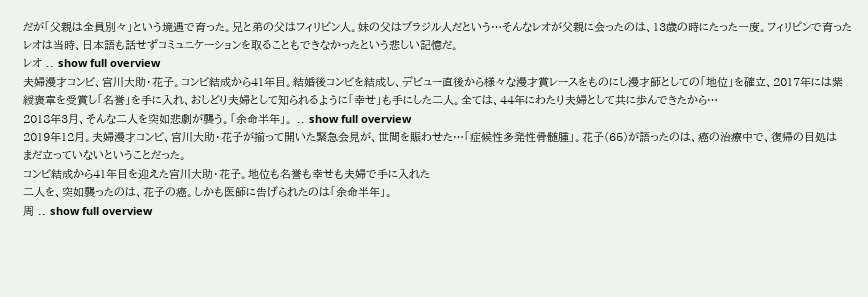だが「父親は全員別々」という境遇で育った。兄と弟の父はフィリピン人。妹の父はブラジル人だという…そんなレオが父親に会ったのは、13歳の時にたった一度。フィリピンで育ったレオは当時、日本語も話せずコミュニケーションを取ることもできなかったという悲しい記憶だ。
レオ .. show full overview
夫婦漫才コンビ、宮川大助・花子。コンビ結成から41年目。結婚後コンビを結成し、デビュー直後から様々な漫才賞レースをものにし漫才師としての「地位」を確立、2017年には紫綬褒章を受賞し「名誉」を手に入れ、おしどり夫婦として知られるように「幸せ」も手にした二人。全ては、44年にわたり夫婦として共に歩んできたから…
2018年3月、そんな二人を突如悲劇が襲う。「余命半年」。 .. show full overview
2019年12月。夫婦漫才コンビ、宮川大助・花子が揃って開いた緊急会見が、世間を賑わせた…「症候性多発性骨髄腫」。花子(65)が語ったのは、癌の治療中で、復帰の目処は
まだ立っていないということだった。
コンビ結成から41年目を迎えた宮川大助・花子。地位も名誉も幸せも夫婦で手に入れた
二人を、突如襲ったのは、花子の癌。しかも医師に告げられたのは「余命半年」。
周 .. show full overview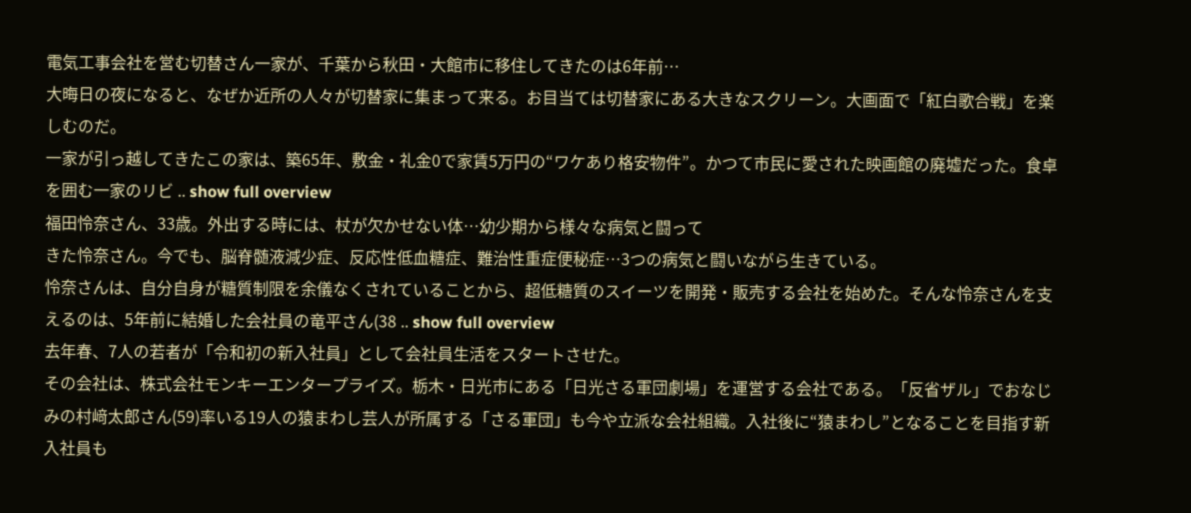電気工事会社を営む切替さん一家が、千葉から秋田・大館市に移住してきたのは6年前…
大晦日の夜になると、なぜか近所の人々が切替家に集まって来る。お目当ては切替家にある大きなスクリーン。大画面で「紅白歌合戦」を楽しむのだ。
一家が引っ越してきたこの家は、築65年、敷金・礼金0で家賃5万円の“ワケあり格安物件”。かつて市民に愛された映画館の廃墟だった。食卓を囲む一家のリビ .. show full overview
福田怜奈さん、33歳。外出する時には、杖が欠かせない体…幼少期から様々な病気と闘って
きた怜奈さん。今でも、脳脊髄液減少症、反応性低血糖症、難治性重症便秘症…3つの病気と闘いながら生きている。
怜奈さんは、自分自身が糖質制限を余儀なくされていることから、超低糖質のスイーツを開発・販売する会社を始めた。そんな怜奈さんを支えるのは、5年前に結婚した会社員の竜平さん(38 .. show full overview
去年春、7人の若者が「令和初の新入社員」として会社員生活をスタートさせた。
その会社は、株式会社モンキーエンタープライズ。栃木・日光市にある「日光さる軍団劇場」を運営する会社である。「反省ザル」でおなじみの村﨑太郎さん(59)率いる19人の猿まわし芸人が所属する「さる軍団」も今や立派な会社組織。入社後に“猿まわし”となることを目指す新入社員も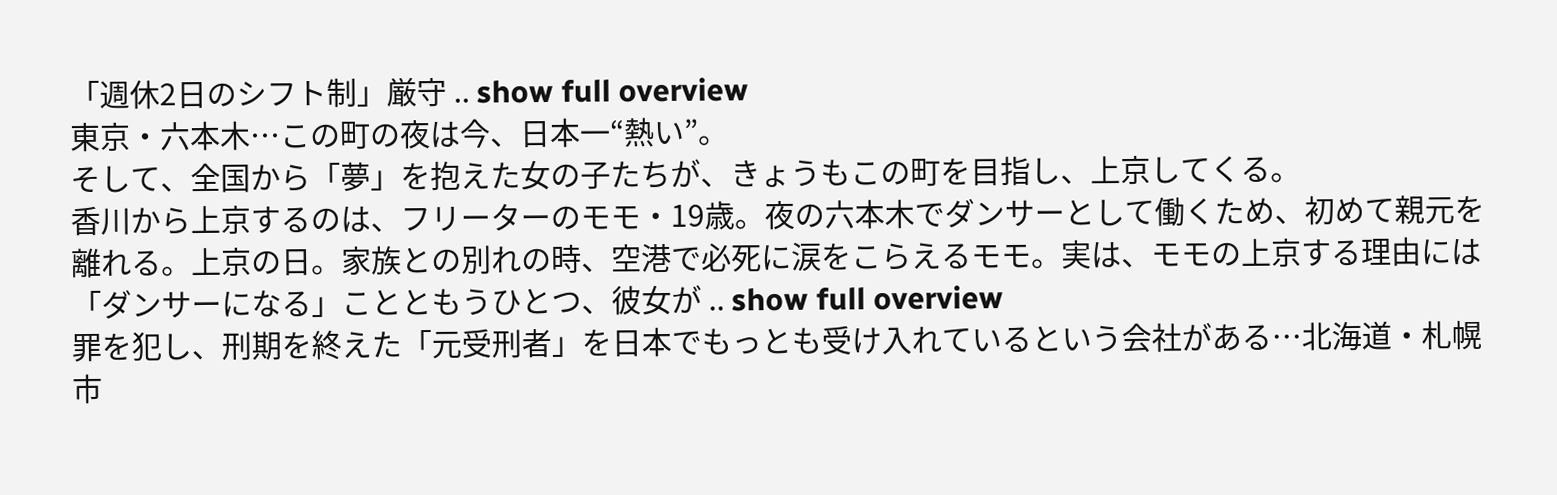「週休2日のシフト制」厳守 .. show full overview
東京・六本木…この町の夜は今、日本一“熱い”。
そして、全国から「夢」を抱えた女の子たちが、きょうもこの町を目指し、上京してくる。
香川から上京するのは、フリーターのモモ・19歳。夜の六本木でダンサーとして働くため、初めて親元を離れる。上京の日。家族との別れの時、空港で必死に涙をこらえるモモ。実は、モモの上京する理由には「ダンサーになる」ことともうひとつ、彼女が .. show full overview
罪を犯し、刑期を終えた「元受刑者」を日本でもっとも受け入れているという会社がある…北海道・札幌市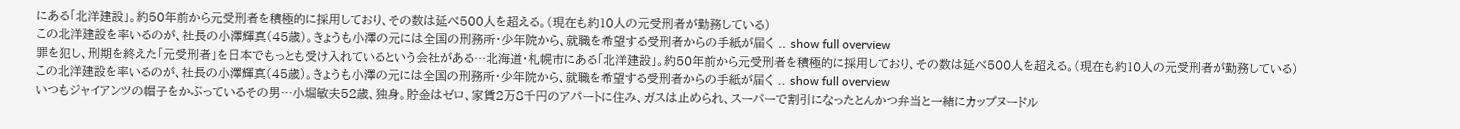にある「北洋建設」。約50年前から元受刑者を積極的に採用しており、その数は延べ500人を超える。(現在も約10人の元受刑者が勤務している)
この北洋建設を率いるのが、社長の小澤輝真(45歳)。きょうも小澤の元には全国の刑務所・少年院から、就職を希望する受刑者からの手紙が届く .. show full overview
罪を犯し、刑期を終えた「元受刑者」を日本でもっとも受け入れているという会社がある…北海道・札幌市にある「北洋建設」。約50年前から元受刑者を積極的に採用しており、その数は延べ500人を超える。(現在も約10人の元受刑者が勤務している)
この北洋建設を率いるのが、社長の小澤輝真(45歳)。きょうも小澤の元には全国の刑務所・少年院から、就職を希望する受刑者からの手紙が届く .. show full overview
いつもジャイアンツの帽子をかぶっているその男…小堀敏夫52歳、独身。貯金はゼロ、家賃2万8千円のアパートに住み、ガスは止められ、スーパーで割引になったとんかつ弁当と一緒にカップヌードル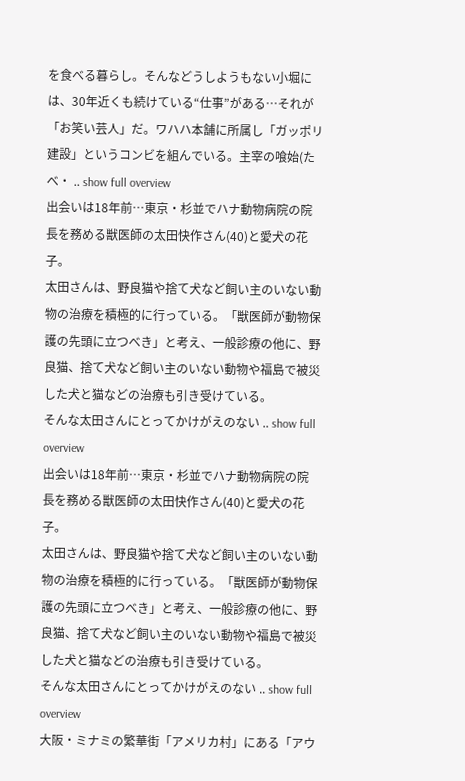を食べる暮らし。そんなどうしようもない小堀には、30年近くも続けている“仕事”がある…それが「お笑い芸人」だ。ワハハ本舗に所属し「ガッポリ建設」というコンビを組んでいる。主宰の喰始(たべ・ .. show full overview
出会いは18年前…東京・杉並でハナ動物病院の院長を務める獣医師の太田快作さん(40)と愛犬の花子。
太田さんは、野良猫や捨て犬など飼い主のいない動物の治療を積極的に行っている。「獣医師が動物保護の先頭に立つべき」と考え、一般診療の他に、野良猫、捨て犬など飼い主のいない動物や福島で被災した犬と猫などの治療も引き受けている。
そんな太田さんにとってかけがえのない .. show full overview
出会いは18年前…東京・杉並でハナ動物病院の院長を務める獣医師の太田快作さん(40)と愛犬の花子。
太田さんは、野良猫や捨て犬など飼い主のいない動物の治療を積極的に行っている。「獣医師が動物保護の先頭に立つべき」と考え、一般診療の他に、野良猫、捨て犬など飼い主のいない動物や福島で被災した犬と猫などの治療も引き受けている。
そんな太田さんにとってかけがえのない .. show full overview
大阪・ミナミの繁華街「アメリカ村」にある「アウ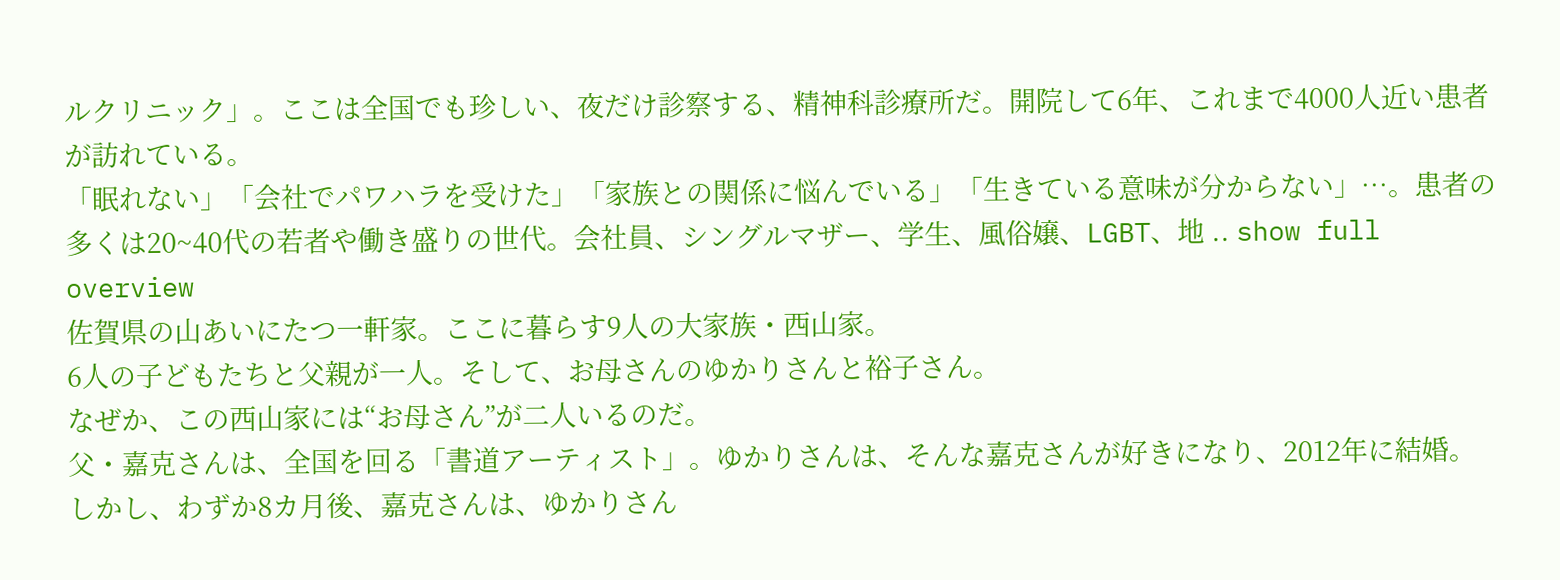ルクリニック」。ここは全国でも珍しい、夜だけ診察する、精神科診療所だ。開院して6年、これまで4000人近い患者が訪れている。
「眠れない」「会社でパワハラを受けた」「家族との関係に悩んでいる」「生きている意味が分からない」…。患者の多くは20~40代の若者や働き盛りの世代。会社員、シングルマザー、学生、風俗嬢、LGBT、地 .. show full overview
佐賀県の山あいにたつ一軒家。ここに暮らす9人の大家族・西山家。
6人の子どもたちと父親が一人。そして、お母さんのゆかりさんと裕子さん。
なぜか、この西山家には“お母さん”が二人いるのだ。
父・嘉克さんは、全国を回る「書道アーティスト」。ゆかりさんは、そんな嘉克さんが好きになり、2012年に結婚。しかし、わずか8カ月後、嘉克さんは、ゆかりさん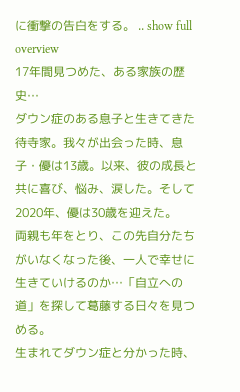に衝撃の告白をする。 .. show full overview
17年間見つめた、ある家族の歴史…
ダウン症のある息子と生きてきた待寺家。我々が出会った時、息子・優は13歳。以来、彼の成長と共に喜び、悩み、涙した。そして2020年、優は30歳を迎えた。
両親も年をとり、この先自分たちがいなくなった後、一人で幸せに生きていけるのか…「自立への道」を探して葛藤する日々を見つめる。
生まれてダウン症と分かった時、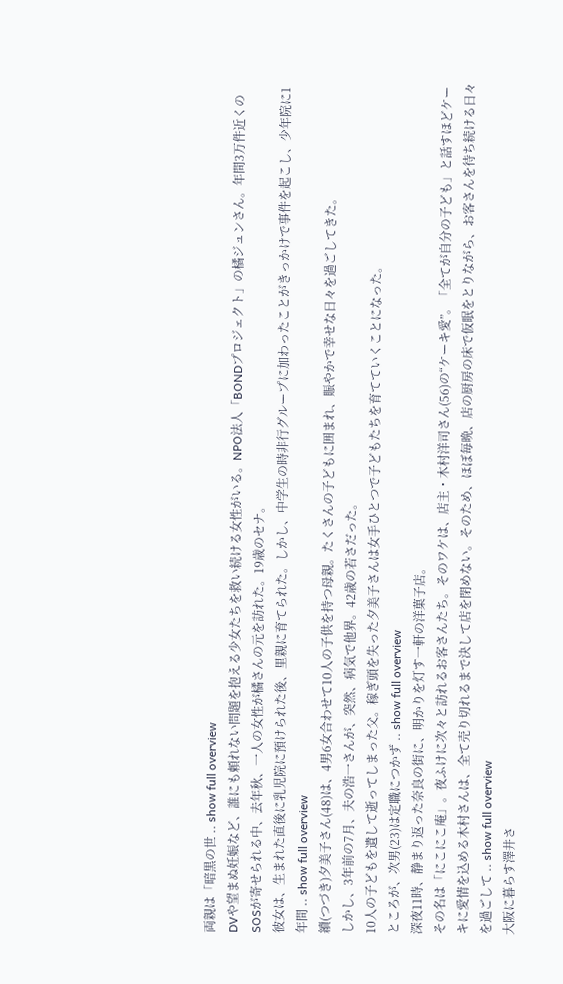両親は「暗黒の世 .. show full overview
DVや望まぬ妊娠など、誰にも頼れない問題を抱える少女たちを救い続ける女性がいる。NPO法人「BONDプロジェクト」の橘ジュンさん。年間3万件近くのSOSが寄せられる中、去年秋、一人の女性が橘さんの元を訪れた。19歳のセナ。
彼女は、生まれた直後に乳児院に預けられた後、里親に育てられた。しかし、中学生の時非行グループに加わったことがきっかけで事件を起こし、少年院に1年間 .. show full overview
續(つづき)夕美子さん(48)は、4男6女合わせて10人の子供を持つ母親。たくさんの子どもに囲まれ、賑やかで幸せな日々を過ごしてきた。
しかし、3年前の7月、夫の浩一さんが、突然、病気で他界。42歳の若さだった。
10人の子どもを遺して逝ってしまった父。稼ぎ頭を失った夕美子さんは女手ひとつで子どもたちを育てていくことになった。
ところが、次男(23)は定職につかず .. show full overview
深夜11時、静まり返った奈良の街に、明かりを灯す一軒の洋菓子店。
その名は「にこにこ庵」。夜ふけに次々と訪れるお客さんたち。そのワケは、店主・木村洋司さん(56)の“ケーキ愛”。「全てが自分の子ども」と話すほどケーキに愛情を込める木村さんは、全て売り切れるまで決して店を閉めない。そのため、ほぼ毎晩、店の厨房の床で仮眠をとりながら、お客さんを待ち続ける日々を過ごして .. show full overview
大阪に暮らす澤井さ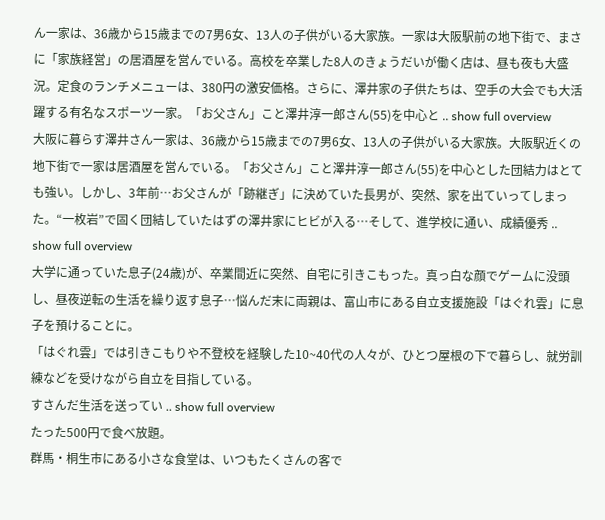ん一家は、36歳から15歳までの7男6女、13人の子供がいる大家族。一家は大阪駅前の地下街で、まさに「家族経営」の居酒屋を営んでいる。高校を卒業した8人のきょうだいが働く店は、昼も夜も大盛況。定食のランチメニューは、380円の激安価格。さらに、澤井家の子供たちは、空手の大会でも大活躍する有名なスポーツ一家。「お父さん」こと澤井淳一郎さん(55)を中心と .. show full overview
大阪に暮らす澤井さん一家は、36歳から15歳までの7男6女、13人の子供がいる大家族。大阪駅近くの地下街で一家は居酒屋を営んでいる。「お父さん」こと澤井淳一郎さん(55)を中心とした団結力はとても強い。しかし、3年前…お父さんが「跡継ぎ」に決めていた長男が、突然、家を出ていってしまった。“一枚岩”で固く団結していたはずの澤井家にヒビが入る…そして、進学校に通い、成績優秀 .. show full overview
大学に通っていた息子(24歳)が、卒業間近に突然、自宅に引きこもった。真っ白な顔でゲームに没頭し、昼夜逆転の生活を繰り返す息子…悩んだ末に両親は、富山市にある自立支援施設「はぐれ雲」に息子を預けることに。
「はぐれ雲」では引きこもりや不登校を経験した10~40代の人々が、ひとつ屋根の下で暮らし、就労訓練などを受けながら自立を目指している。
すさんだ生活を送ってい .. show full overview
たった500円で食べ放題。
群馬・桐生市にある小さな食堂は、いつもたくさんの客で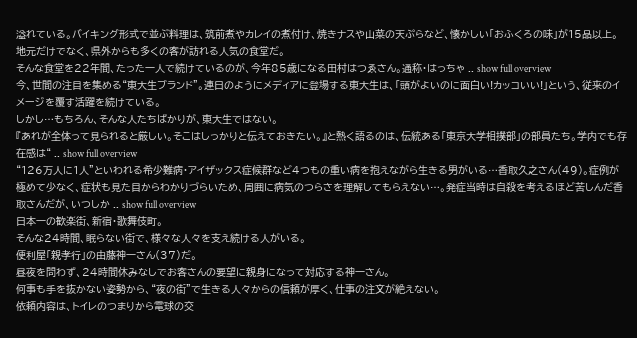溢れている。バイキング形式で並ぶ料理は、筑前煮やカレイの煮付け、焼きナスや山菜の天ぷらなど、懐かしい「おふくろの味」が15品以上。地元だけでなく、県外からも多くの客が訪れる人気の食堂だ。
そんな食堂を22年間、たった一人で続けているのが、今年85歳になる田村はつゑさん。通称・はっちゃ .. show full overview
今、世間の注目を集める“東大生ブランド”。連日のようにメディアに登場する東大生は、「頭がよいのに面白い!カッコいい!」という、従来のイメージを覆す活躍を続けている。
しかし…もちろん、そんな人たちばかりが、東大生ではない。
『あれが全体って見られると厳しい。そこはしっかりと伝えておきたい。』と熱く語るのは、伝統ある「東京大学相撲部」の部員たち。学内でも存在感は“ .. show full overview
“126万人に1人”といわれる希少難病・アイザックス症候群など4つもの重い病を抱えながら生きる男がいる…香取久之さん(49)。症例が極めて少なく、症状も見た目からわかりづらいため、周囲に病気のつらさを理解してもらえない…。発症当時は自殺を考えるほど苦しんだ香取さんだが、いつしか .. show full overview
日本一の歓楽街、新宿・歌舞伎町。
そんな24時間、眠らない街で、様々な人々を支え続ける人がいる。
便利屋「親孝行」の由藤神一さん(37)だ。
昼夜を問わず、24時間休みなしでお客さんの要望に親身になって対応する神一さん。
何事も手を抜かない姿勢から、“夜の街”で生きる人々からの信頼が厚く、仕事の注文が絶えない。
依頼内容は、トイレのつまりから電球の交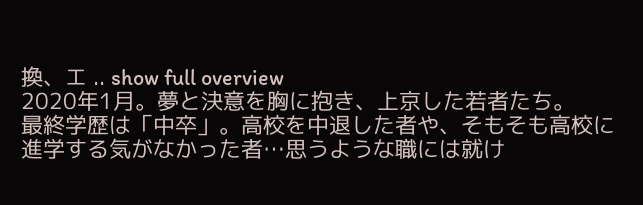換、エ .. show full overview
2020年1月。夢と決意を胸に抱き、上京した若者たち。
最終学歴は「中卒」。高校を中退した者や、そもそも高校に進学する気がなかった者…思うような職には就け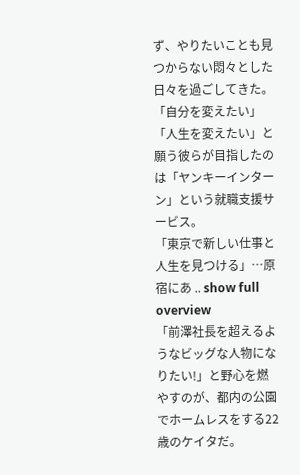ず、やりたいことも見つからない悶々とした日々を過ごしてきた。「自分を変えたい」「人生を変えたい」と願う彼らが目指したのは「ヤンキーインターン」という就職支援サービス。
「東京で新しい仕事と人生を見つける」…原宿にあ .. show full overview
「前澤社長を超えるようなビッグな人物になりたい!」と野心を燃やすのが、都内の公園でホームレスをする22歳のケイタだ。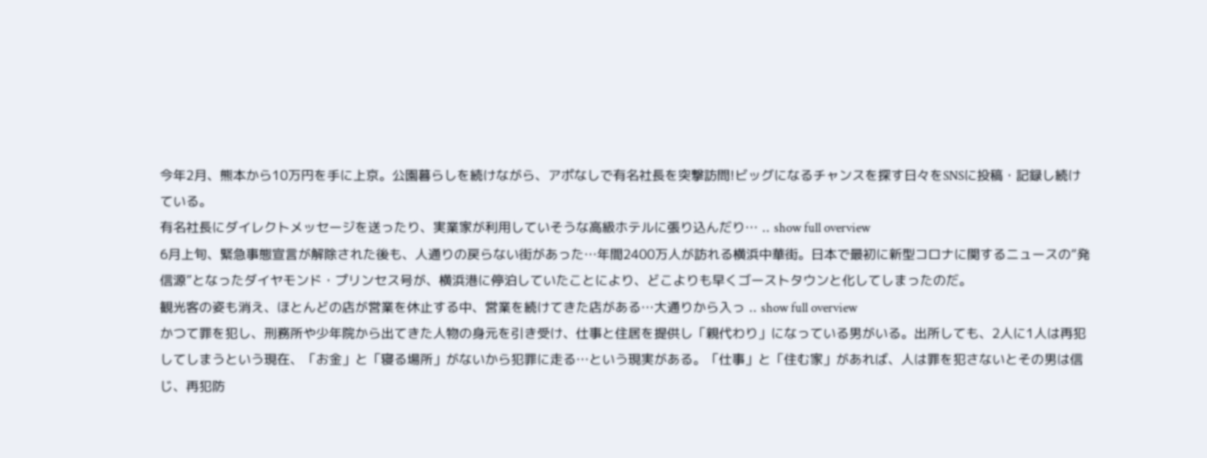今年2月、熊本から10万円を手に上京。公園暮らしを続けながら、アポなしで有名社長を突撃訪問!ビッグになるチャンスを探す日々をSNSに投稿・記録し続けている。
有名社長にダイレクトメッセージを送ったり、実業家が利用していそうな高級ホテルに張り込んだり… .. show full overview
6月上旬、緊急事態宣言が解除された後も、人通りの戻らない街があった…年間2400万人が訪れる横浜中華街。日本で最初に新型コロナに関するニュースの“発信源”となったダイヤモンド・プリンセス号が、横浜港に停泊していたことにより、どこよりも早くゴーストタウンと化してしまったのだ。
観光客の姿も消え、ほとんどの店が営業を休止する中、営業を続けてきた店がある…大通りから入っ .. show full overview
かつて罪を犯し、刑務所や少年院から出てきた人物の身元を引き受け、仕事と住居を提供し「親代わり」になっている男がいる。出所しても、2人に1人は再犯してしまうという現在、「お金」と「寝る場所」がないから犯罪に走る…という現実がある。「仕事」と「住む家」があれば、人は罪を犯さないとその男は信じ、再犯防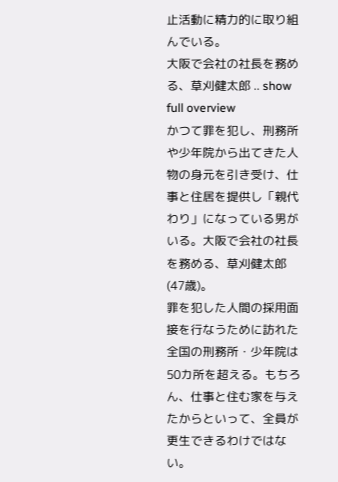止活動に精力的に取り組んでいる。
大阪で会社の社長を務める、草刈健太郎 .. show full overview
かつて罪を犯し、刑務所や少年院から出てきた人物の身元を引き受け、仕事と住居を提供し「親代わり」になっている男がいる。大阪で会社の社長を務める、草刈健太郎(47歳)。
罪を犯した人間の採用面接を行なうために訪れた全国の刑務所・少年院は50カ所を超える。もちろん、仕事と住む家を与えたからといって、全員が更生できるわけではない。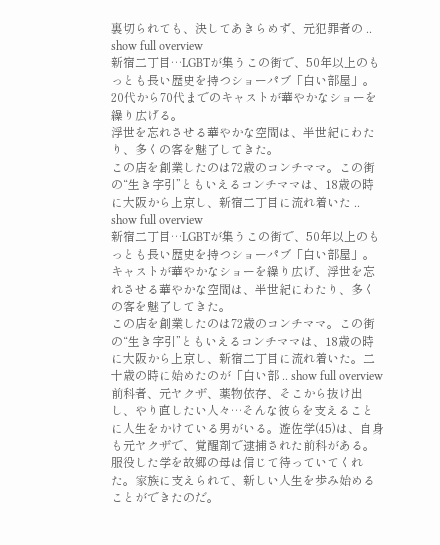裏切られても、決してあきらめず、元犯罪者の .. show full overview
新宿二丁目…LGBTが集うこの街で、50年以上のもっとも長い歴史を持つショーパブ「白い部屋」。20代から70代までのキャストが華やかなショーを繰り広げる。
浮世を忘れさせる華やかな空間は、半世紀にわたり、多くの客を魅了してきた。
この店を創業したのは72歳のコンチママ。この街の“生き字引”ともいえるコンチママは、18歳の時に大阪から上京し、新宿二丁目に流れ着いた .. show full overview
新宿二丁目…LGBTが集うこの街で、50年以上のもっとも長い歴史を持つショーパブ「白い部屋」。キャストが華やかなショーを繰り広げ、浮世を忘れさせる華やかな空間は、半世紀にわたり、多くの客を魅了してきた。
この店を創業したのは72歳のコンチママ。この街の“生き字引”ともいえるコンチママは、18歳の時に大阪から上京し、新宿二丁目に流れ着いた。二十歳の時に始めたのが「白い部 .. show full overview
前科者、元ヤクザ、薬物依存、そこから抜け出し、やり直したい人々…そんな彼らを支えることに人生をかけている男がいる。遊佐学(45)は、自身も元ヤクザで、覚醒剤で逮捕された前科がある。服役した学を故郷の母は信じて待っていてくれた。家族に支えられて、新しい人生を歩み始めることができたのだ。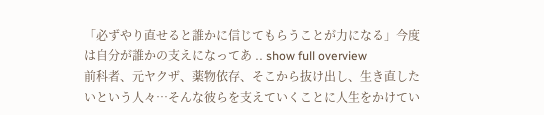「必ずやり直せると誰かに信じてもらうことが力になる」今度は自分が誰かの支えになってあ .. show full overview
前科者、元ヤクザ、薬物依存、そこから抜け出し、生き直したいという人々…そんな彼らを支えていくことに人生をかけてい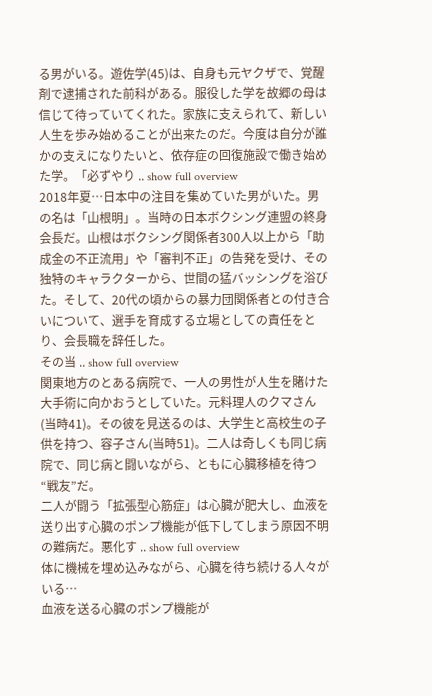る男がいる。遊佐学(45)は、自身も元ヤクザで、覚醒剤で逮捕された前科がある。服役した学を故郷の母は信じて待っていてくれた。家族に支えられて、新しい人生を歩み始めることが出来たのだ。今度は自分が誰かの支えになりたいと、依存症の回復施設で働き始めた学。「必ずやり .. show full overview
2018年夏…日本中の注目を集めていた男がいた。男の名は「山根明」。当時の日本ボクシング連盟の終身会長だ。山根はボクシング関係者300人以上から「助成金の不正流用」や「審判不正」の告発を受け、その独特のキャラクターから、世間の猛バッシングを浴びた。そして、20代の頃からの暴力団関係者との付き合いについて、選手を育成する立場としての責任をとり、会長職を辞任した。
その当 .. show full overview
関東地方のとある病院で、一人の男性が人生を賭けた大手術に向かおうとしていた。元料理人のクマさん(当時41)。その彼を見送るのは、大学生と高校生の子供を持つ、容子さん(当時51)。二人は奇しくも同じ病院で、同じ病と闘いながら、ともに心臓移植を待つ“戦友”だ。
二人が闘う「拡張型心筋症」は心臓が肥大し、血液を送り出す心臓のポンプ機能が低下してしまう原因不明の難病だ。悪化す .. show full overview
体に機械を埋め込みながら、心臓を待ち続ける人々がいる…
血液を送る心臓のポンプ機能が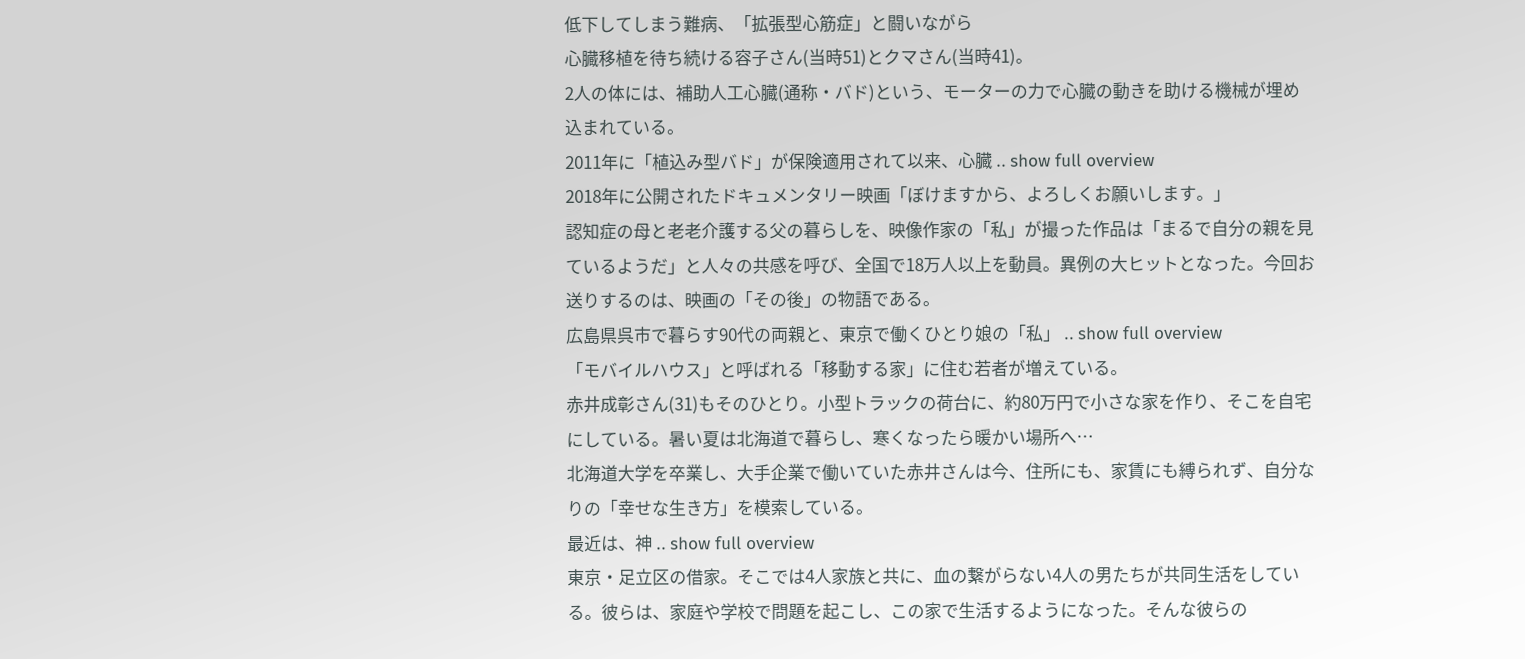低下してしまう難病、「拡張型心筋症」と闘いながら
心臓移植を待ち続ける容子さん(当時51)とクマさん(当時41)。
2人の体には、補助人工心臓(通称・バド)という、モーターの力で心臓の動きを助ける機械が埋め込まれている。
2011年に「植込み型バド」が保険適用されて以来、心臓 .. show full overview
2018年に公開されたドキュメンタリー映画「ぼけますから、よろしくお願いします。」
認知症の母と老老介護する父の暮らしを、映像作家の「私」が撮った作品は「まるで自分の親を見ているようだ」と人々の共感を呼び、全国で18万人以上を動員。異例の大ヒットとなった。今回お送りするのは、映画の「その後」の物語である。
広島県呉市で暮らす90代の両親と、東京で働くひとり娘の「私」 .. show full overview
「モバイルハウス」と呼ばれる「移動する家」に住む若者が増えている。
赤井成彰さん(31)もそのひとり。小型トラックの荷台に、約80万円で小さな家を作り、そこを自宅にしている。暑い夏は北海道で暮らし、寒くなったら暖かい場所へ…
北海道大学を卒業し、大手企業で働いていた赤井さんは今、住所にも、家賃にも縛られず、自分なりの「幸せな生き方」を模索している。
最近は、神 .. show full overview
東京・足立区の借家。そこでは4人家族と共に、血の繋がらない4人の男たちが共同生活をしている。彼らは、家庭や学校で問題を起こし、この家で生活するようになった。そんな彼らの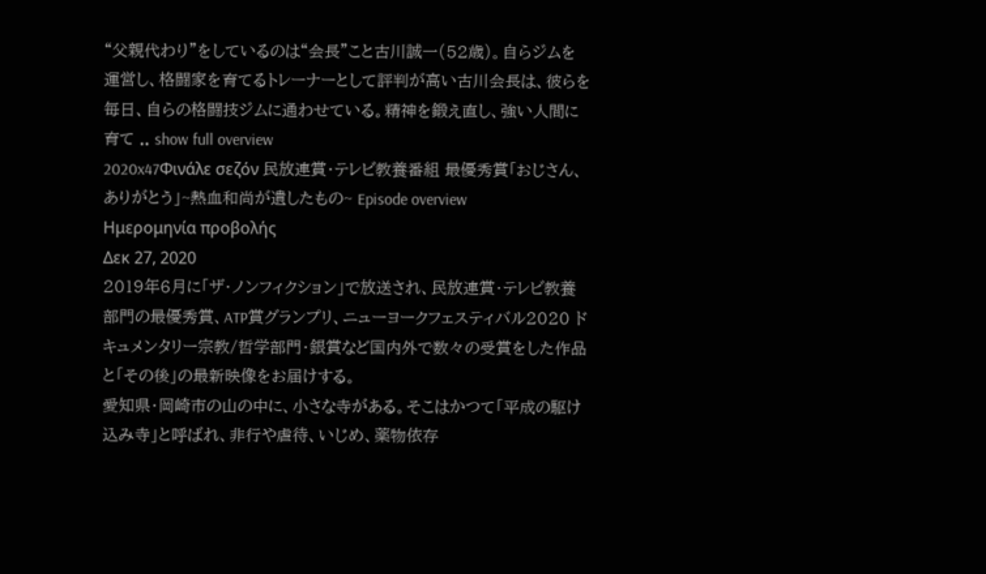“父親代わり”をしているのは“会長”こと古川誠一(52歳)。自らジムを運営し、格闘家を育てるトレーナーとして評判が高い古川会長は、彼らを毎日、自らの格闘技ジムに通わせている。精神を鍛え直し、強い人間に育て .. show full overview
2020x47Φινάλε σεζόν 民放連賞・テレビ教養番組 最優秀賞「おじさん、ありがとう」~熱血和尚が遺したもの~ Episode overview
Ημερομηνία προβολής
Δεκ 27, 2020
2019年6月に「ザ・ノンフィクション」で放送され、民放連賞・テレビ教養部門の最優秀賞、ATP賞グランプリ、ニューヨークフェスティバル2020 ドキュメンタリー宗教/哲学部門・銀賞など国内外で数々の受賞をした作品と「その後」の最新映像をお届けする。
愛知県・岡崎市の山の中に、小さな寺がある。そこはかつて「平成の駆け込み寺」と呼ばれ、非行や虐待、いじめ、薬物依存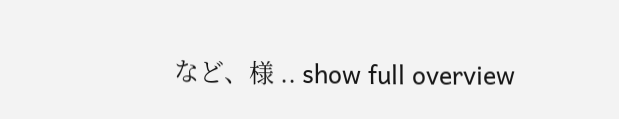など、様 .. show full overview